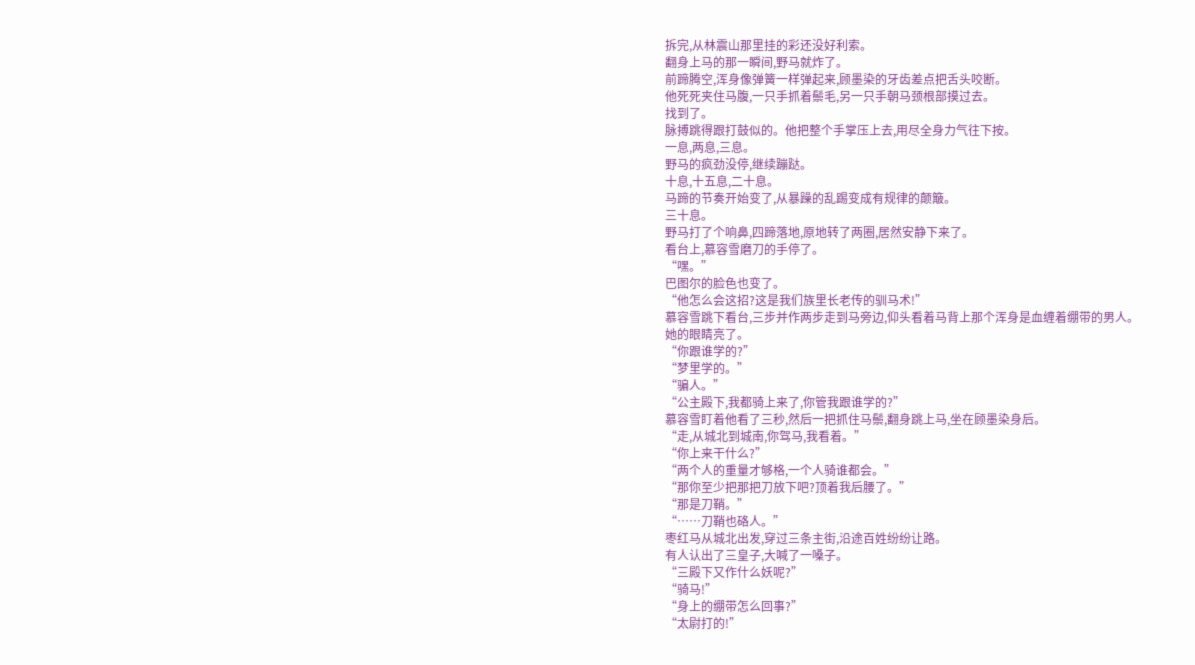拆完,从林震山那里挂的彩还没好利索。
翻身上马的那一瞬间,野马就炸了。
前蹄腾空,浑身像弹簧一样弹起来,顾墨染的牙齿差点把舌头咬断。
他死死夹住马腹,一只手抓着鬃毛,另一只手朝马颈根部摸过去。
找到了。
脉搏跳得跟打鼓似的。他把整个手掌压上去,用尽全身力气往下按。
一息,两息,三息。
野马的疯劲没停,继续蹦跶。
十息,十五息,二十息。
马蹄的节奏开始变了,从暴躁的乱踢变成有规律的颠簸。
三十息。
野马打了个响鼻,四蹄落地,原地转了两圈,居然安静下来了。
看台上,慕容雪磨刀的手停了。
“嘿。”
巴图尔的脸色也变了。
“他怎么会这招?这是我们族里长老传的驯马术!”
慕容雪跳下看台,三步并作两步走到马旁边,仰头看着马背上那个浑身是血缠着绷带的男人。
她的眼睛亮了。
“你跟谁学的?”
“梦里学的。”
“骗人。”
“公主殿下,我都骑上来了,你管我跟谁学的?”
慕容雪盯着他看了三秒,然后一把抓住马鬃,翻身跳上马,坐在顾墨染身后。
“走,从城北到城南,你驾马,我看着。”
“你上来干什么?”
“两个人的重量才够格,一个人骑谁都会。”
“那你至少把那把刀放下吧?顶着我后腰了。”
“那是刀鞘。”
“……刀鞘也硌人。”
枣红马从城北出发,穿过三条主街,沿途百姓纷纷让路。
有人认出了三皇子,大喊了一嗓子。
“三殿下又作什么妖呢?”
“骑马!”
“身上的绷带怎么回事?”
“太尉打的!”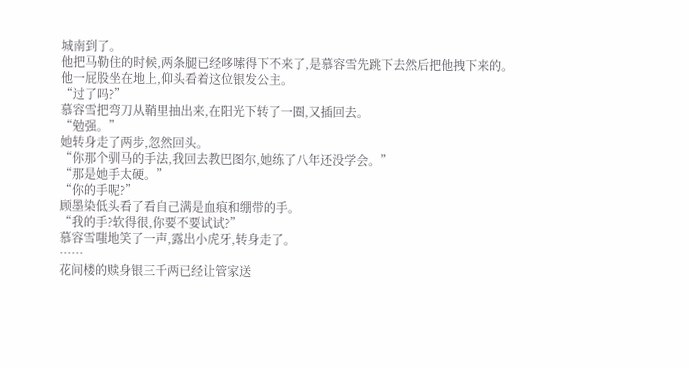城南到了。
他把马勒住的时候,两条腿已经哆嗦得下不来了,是慕容雪先跳下去然后把他拽下来的。
他一屁股坐在地上,仰头看着这位银发公主。
“过了吗?”
慕容雪把弯刀从鞘里抽出来,在阳光下转了一圈,又插回去。
“勉强。”
她转身走了两步,忽然回头。
“你那个驯马的手法,我回去教巴图尔,她练了八年还没学会。”
“那是她手太硬。”
“你的手呢?”
顾墨染低头看了看自己满是血痕和绷带的手。
“我的手?软得很,你要不要试试?”
慕容雪嗤地笑了一声,露出小虎牙,转身走了。
……
花间楼的赎身银三千两已经让管家送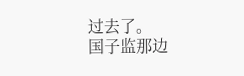过去了。
国子监那边